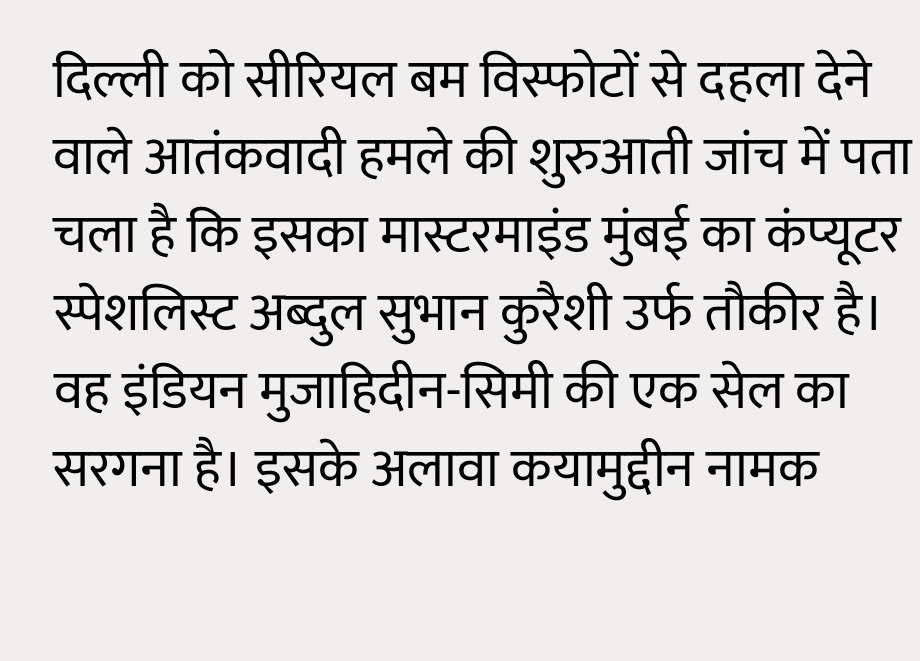दिल्ली को सीरियल बम विस्फोटों से दहला देने वाले आतंकवादी हमले की शुरुआती जांच में पता चला है कि इसका मास्टरमाइंड मुंबई का कंप्यूटर स्पेशलिस्ट अब्दुल सुभान कुरैशी उर्फ तौकीर है। वह इंडियन मुजाहिदीन-सिमी की एक सेल का सरगना है। इसके अलावा कयामुद्दीन नामक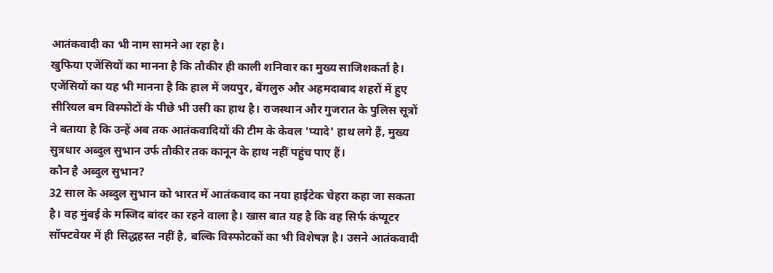आतंकवादी का भी नाम सामने आ रहा है।
खुफिया एजेंसियों का मानना है कि तौकीर ही काली शनिवार का मुख्य साजिशकर्ता है। एजेंसियों का यह भी मानना है कि हाल में जयपुर, बेंगलुरु और अहमदाबाद शहरों में हुए सीरियल बम विस्फोटों के पीछे भी उसी का हाथ है। राजस्थान और गुजरात के पुलिस सूत्रों ने बताया है कि उन्हें अब तक आतंकवादियों की टीम के केवल 'प्यादे' हाथ लगे हैं, मुख्य सुत्रधार अब्दुल सुभान उर्फ तौकीर तक कानून के हाथ नहीं पहुंच पाए हैं।
कौन है अब्दुल सुभान?
32 साल के अब्दुल सुभान को भारत में आतंकवाद का नया हाईटेक चेहरा कहा जा सकता है। वह मुंबई के मस्जिद बांदर का रहने वाला है। खास बात यह है कि वह सिर्फ कंप्यूटर सॉफ्टवेयर में ही सिद्धहस्त नहीं है, बल्कि विस्फोटकों का भी विशेषज्ञ है। उसने आतंकवादी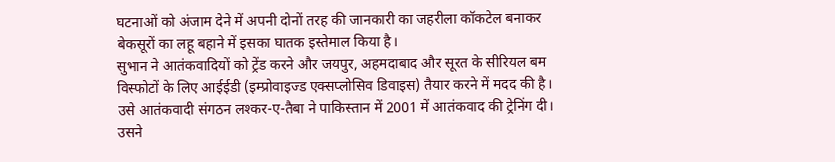घटनाओं को अंजाम देने में अपनी दोनों तरह की जानकारी का जहरीला कॉकटेल बनाकर बेकसूरों का लहू बहाने में इसका घातक इस्तेमाल किया है।
सुभान ने आतंकवादियों को ट्रेंड करने और जयपुर, अहमदाबाद और सूरत के सीरियल बम विस्फोटों के लिए आईईडी (इम्प्रोवाइज्ड एक्सप्लोसिव डिवाइस) तैयार करने में मदद की है। उसे आतंकवादी संगठन लश्कर-ए-तैबा ने पाकिस्तान में 2001 में आतंकवाद की ट्रेनिंग दी। उसने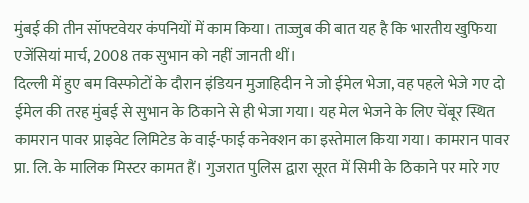मुंबई की तीन सॉफ्टवेयर कंपनियों में काम किया। ताज्जुब की बात यह है कि भारतीय खुफिया एजेंसियां मार्च, 2008 तक सुभान को नहीं जानती थीं।
दिल्ली में हुए बम विस्फोटों के दौरान इंडियन मुजाहिदीन ने जो ईमेल भेजा, वह पहले भेजे गए दो ईमेल की तरह मुंबई से सुभान के ठिकाने से ही भेजा गया। यह मेल भेजने के लिए चेंबूर स्थित कामरान पावर प्राइवेट लिमिटेड के वाई-फाई कनेक्शन का इस्तेमाल किया गया। कामरान पावर प्रा. लि. के मालिक मिस्टर कामत हैं। गुजरात पुलिस द्वारा सूरत में सिमी के ठिकाने पर मारे गए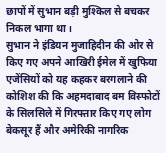छापों में सुभान बड़ी मुश्किल से बचकर निकल भागा था।
सुभान ने इंडियन मुजाहिदीन की ओर से किए गए अपने आखिरी ईमेल में खुफिया एजेंसियों को यह कहकर बरगलाने की कोशिश की कि अहमदाबाद बम विस्फोटों के सिलसिले में गिरफ्तार किए गए लोग बेकसूर हैं और अमेरिकी नागरिक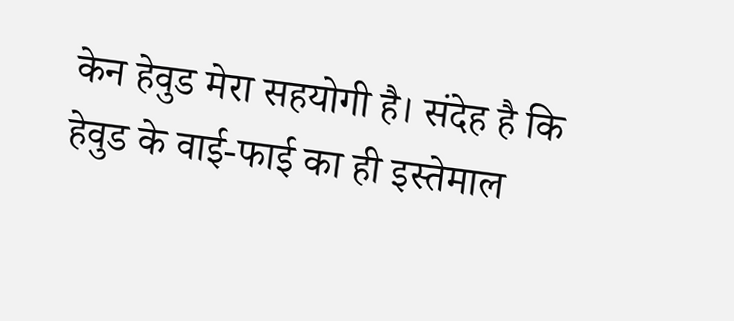केन हेवुड मेरा सहयोगी है। संदेह है कि हेवुड के वाई-फाई का ही इस्तेमाल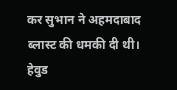कर सुभान ने अहमदाबाद ब्लास्ट की धमकी दी थी। हेवुड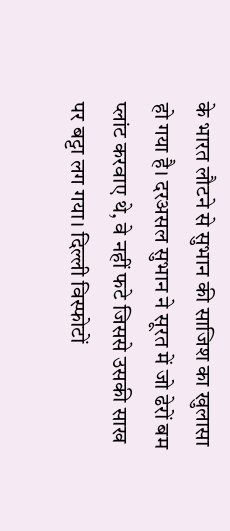के भारत लौटने से सुभान की साजिश का खुलासा हो गया है। दरअसल सुभान ने सूरत में जो ढेरों बम प्लांट करवाए थे, वे नहीं फटे जिससे उसकी साख पर बट्टा लग गया। दिल्ली विस्फोटों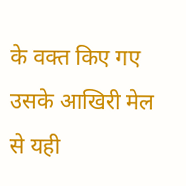के वक्त किए गए उसके आखिरी मेल से यही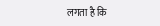लगता है कि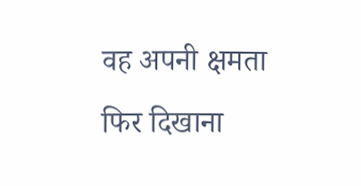वह अपनी क्षमता फिर दिखाना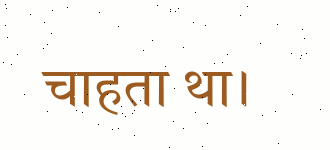चाहता था।